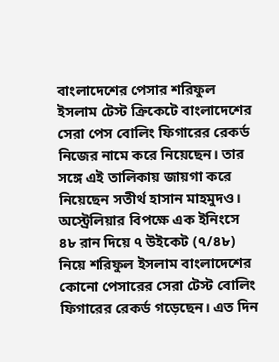বাংলাদেশের পেসার শরিফুল ইসলাম টেস্ট ক্রিকেটে বাংলাদেশের সেরা পেস বোলিং ফিগারের রেকর্ড নিজের নামে করে নিয়েছেন। তার সঙ্গে এই তালিকায় জায়গা করে নিয়েছেন সতীর্থ হাসান মাহমুদও। অস্ট্রেলিয়ার বিপক্ষে এক ইনিংসে ৪৮ রান দিয়ে ৭ উইকেট (৭/৪৮) নিয়ে শরিফুল ইসলাম বাংলাদেশের কোনো পেসারের সেরা টেস্ট বোলিং ফিগারের রেকর্ড গড়েছেন। এত দিন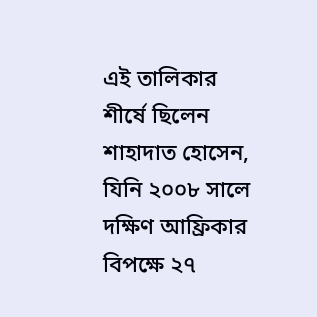এই তালিকার শীর্ষে ছিলেন শাহাদাত হোসেন, যিনি ২০০৮ সালে দক্ষিণ আফ্রিকার বিপক্ষে ২৭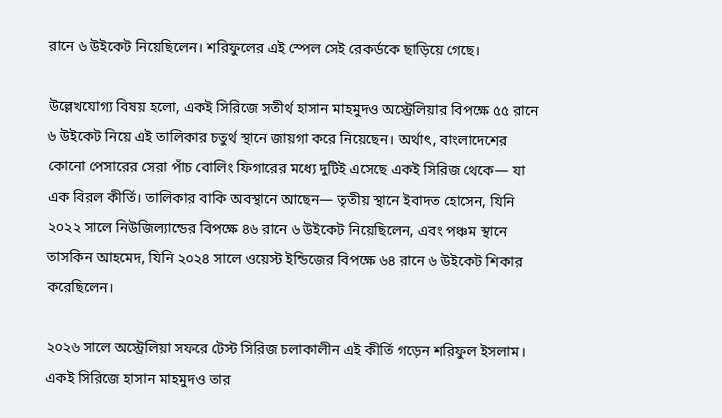রানে ৬ উইকেট নিয়েছিলেন। শরিফুলের এই স্পেল সেই রেকর্ডকে ছাড়িয়ে গেছে।

উল্লেখযোগ্য বিষয় হলো, একই সিরিজে সতীর্থ হাসান মাহমুদও অস্ট্রেলিয়ার বিপক্ষে ৫৫ রানে ৬ উইকেট নিয়ে এই তালিকার চতুর্থ স্থানে জায়গা করে নিয়েছেন। অর্থাৎ, বাংলাদেশের কোনো পেসারের সেরা পাঁচ বোলিং ফিগারের মধ্যে দুটিই এসেছে একই সিরিজ থেকে— যা এক বিরল কীর্তি। তালিকার বাকি অবস্থানে আছেন— তৃতীয় স্থানে ইবাদত হোসেন, যিনি ২০২২ সালে নিউজিল্যান্ডের বিপক্ষে ৪৬ রানে ৬ উইকেট নিয়েছিলেন, এবং পঞ্চম স্থানে তাসকিন আহমেদ, যিনি ২০২৪ সালে ওয়েস্ট ইন্ডিজের বিপক্ষে ৬৪ রানে ৬ উইকেট শিকার করেছিলেন।

২০২৬ সালে অস্ট্রেলিয়া সফরে টেস্ট সিরিজ চলাকালীন এই কীর্তি গড়েন শরিফুল ইসলাম। একই সিরিজে হাসান মাহমুদও তার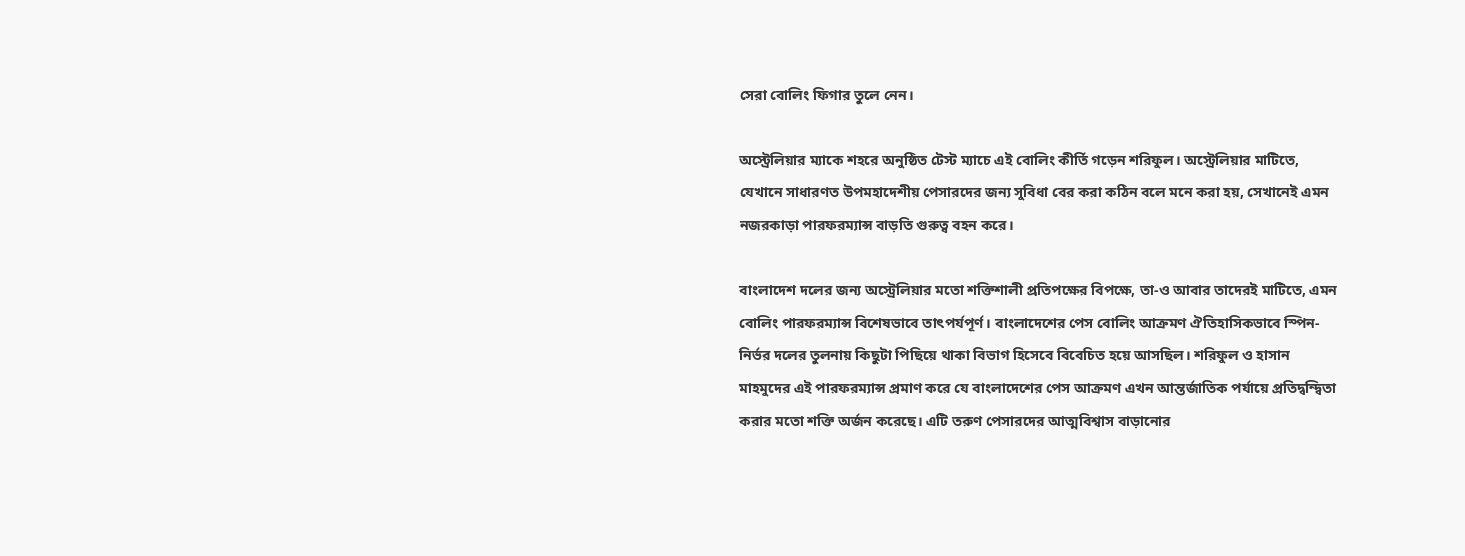সেরা বোলিং ফিগার তুলে নেন।

অস্ট্রেলিয়ার ম্যাকে শহরে অনুষ্ঠিত টেস্ট ম্যাচে এই বোলিং কীর্তি গড়েন শরিফুল। অস্ট্রেলিয়ার মাটিতে, যেখানে সাধারণত উপমহাদেশীয় পেসারদের জন্য সুবিধা বের করা কঠিন বলে মনে করা হয়, সেখানেই এমন নজরকাড়া পারফরম্যান্স বাড়তি গুরুত্ব বহন করে।

বাংলাদেশ দলের জন্য অস্ট্রেলিয়ার মতো শক্তিশালী প্রতিপক্ষের বিপক্ষে, তা-ও আবার তাদেরই মাটিতে, এমন বোলিং পারফরম্যান্স বিশেষভাবে তাৎপর্যপূর্ণ। বাংলাদেশের পেস বোলিং আক্রমণ ঐতিহাসিকভাবে স্পিন-নির্ভর দলের তুলনায় কিছুটা পিছিয়ে থাকা বিভাগ হিসেবে বিবেচিত হয়ে আসছিল। শরিফুল ও হাসান মাহমুদের এই পারফরম্যান্স প্রমাণ করে যে বাংলাদেশের পেস আক্রমণ এখন আন্তর্জাতিক পর্যায়ে প্রতিদ্বন্দ্বিতা করার মতো শক্তি অর্জন করেছে। এটি তরুণ পেসারদের আত্মবিশ্বাস বাড়ানোর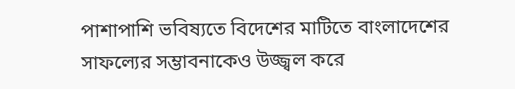পাশাপাশি ভবিষ্যতে বিদেশের মাটিতে বাংলাদেশের সাফল্যের সম্ভাবনাকেও উজ্জ্বল করে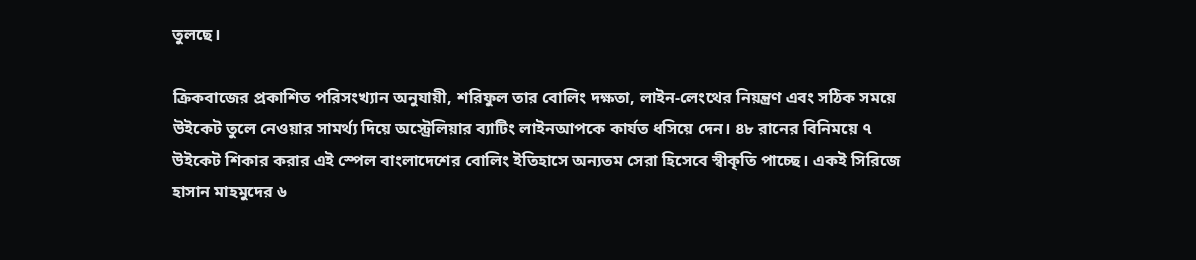তুলছে।

ক্রিকবাজের প্রকাশিত পরিসংখ্যান অনুযায়ী, শরিফুল তার বোলিং দক্ষতা, লাইন-লেংথের নিয়ন্ত্রণ এবং সঠিক সময়ে উইকেট তুলে নেওয়ার সামর্থ্য দিয়ে অস্ট্রেলিয়ার ব্যাটিং লাইনআপকে কার্যত ধসিয়ে দেন। ৪৮ রানের বিনিময়ে ৭ উইকেট শিকার করার এই স্পেল বাংলাদেশের বোলিং ইতিহাসে অন্যতম সেরা হিসেবে স্বীকৃতি পাচ্ছে। একই সিরিজে হাসান মাহমুদের ৬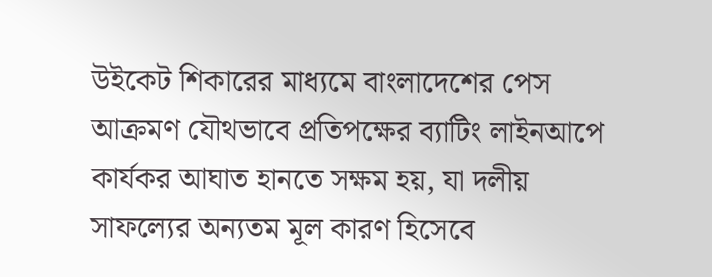উইকেট শিকারের মাধ্যমে বাংলাদেশের পেস আক্রমণ যৌথভাবে প্রতিপক্ষের ব্যাটিং লাইনআপে কার্যকর আঘাত হানতে সক্ষম হয়, যা দলীয় সাফল্যের অন্যতম মূল কারণ হিসেবে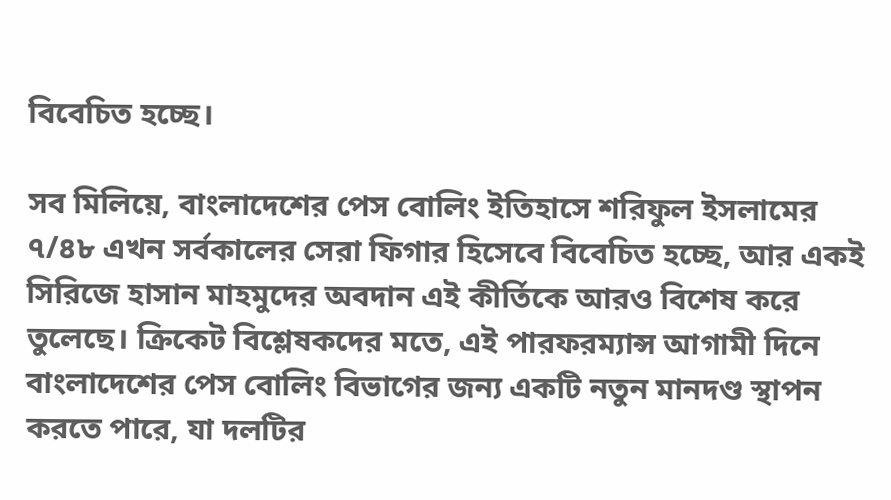বিবেচিত হচ্ছে।

সব মিলিয়ে, বাংলাদেশের পেস বোলিং ইতিহাসে শরিফুল ইসলামের ৭/৪৮ এখন সর্বকালের সেরা ফিগার হিসেবে বিবেচিত হচ্ছে, আর একই সিরিজে হাসান মাহমুদের অবদান এই কীর্তিকে আরও বিশেষ করে তুলেছে। ক্রিকেট বিশ্লেষকদের মতে, এই পারফরম্যান্স আগামী দিনে বাংলাদেশের পেস বোলিং বিভাগের জন্য একটি নতুন মানদণ্ড স্থাপন করতে পারে, যা দলটির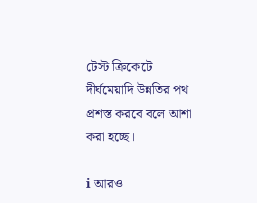টেস্ট ক্রিকেটে দীর্ঘমেয়াদি উন্নতির পথ প্রশস্ত করবে বলে আশা করা হচ্ছে।

ℹ আরও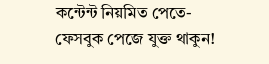কন্টেন্ট নিয়মিত পেতে- ফেসবুক পেজে যুক্ত থাকুন!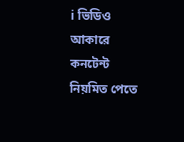ℹ ভিডিও আকারে কনটেন্ট নিয়মিত পেতে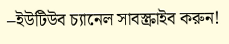–ইউটিউব চ্যানেল সাবস্ক্রাইব করুন!